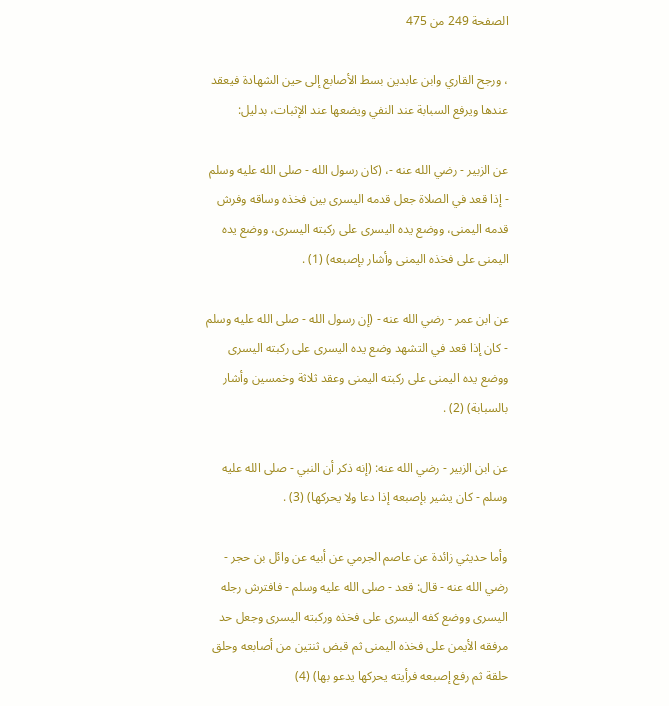الصفحة 249 من 475

، ورجح القاري وابن عابدين بسط الأصابع إلى حين الشهادة فيعقد عندها ويرفع السبابة عند النفي ويضعها عند الإثبات، بدليل:

عن الزبير - رضي الله عنه -، (كان رسول الله - صلى الله عليه وسلم - إذا قعد في الصلاة جعل قدمه اليسرى بين فخذه وساقه وفرش قدمه اليمنى، ووضع يده اليسرى على ركبته اليسرى، ووضع يده اليمنى على فخذه اليمنى وأشار بإصبعه) (1) .

عن ابن عمر - رضي الله عنه - (إن رسول الله - صلى الله عليه وسلم - كان إذا قعد في التشهد وضع يده اليسرى على ركبته اليسرى ووضع يده اليمنى على ركبته اليمنى وعقد ثلاثة وخمسين وأشار بالسبابة) (2) .

عن ابن الزبير - رضي الله عنه: (إنه ذكر أن النبي - صلى الله عليه وسلم - كان يشير بإصبعه إذا دعا ولا يحركها) (3) .

وأما حديثي زائدة عن عاصم الجرمي عن أبيه عن وائل بن حجر - رضي الله عنه - قال: قعد - صلى الله عليه وسلم - فافترش رجله اليسرى ووضع كفه اليسرى على فخذه وركبته اليسرى وجعل حد مرفقه الأيمن على فخذه اليمنى ثم قبض ثنتين من أصابعه وحلق حلقة ثم رفع إصبعه فرأيته يحركها يدعو بها) (4)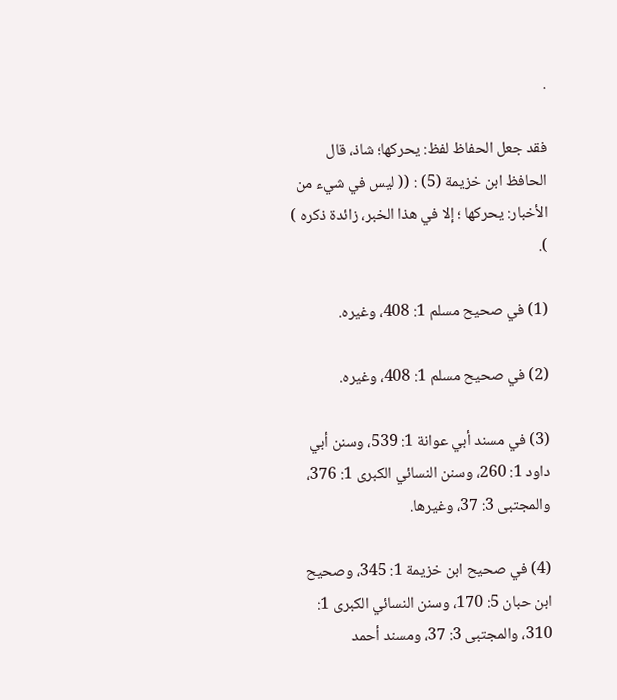.

فقد جعل الحفاظ لفظ: يحركها؛ شاذ، قال الحافظ ابن خزيمة (5) : (( ليس في شيء من الأخبار: يحركها ؛ إلا في هذا الخبر، زائدة ذكره ) ).

(1) في صحيح مسلم 1: 408، وغيره.

(2) في صحيح مسلم 1: 408، وغيره.

(3) في مسند أبي عوانة 1: 539، وسنن أبي داود 1: 260، وسنن النسائي الكبرى 1: 376، والمجتبى 3: 37، وغيرها.

(4) في صحيح ابن خزيمة 1: 345، وصحيح ابن حبان 5: 170، وسنن النسائي الكبرى 1: 310، والمجتبى 3: 37، ومسند أحمد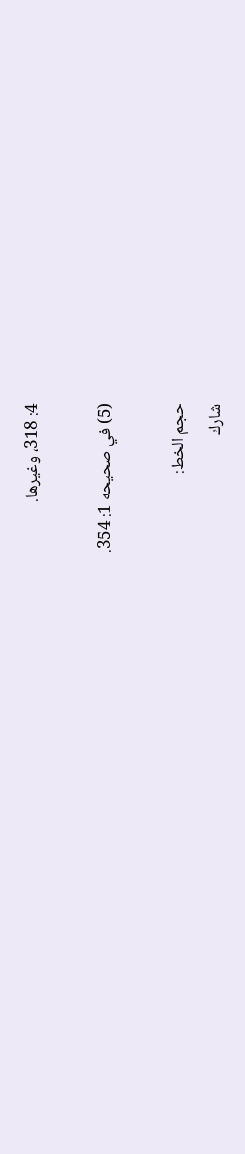4: 318، وغيرها.

(5) في صحيحه 1: 354.

حجم الخط:
شارك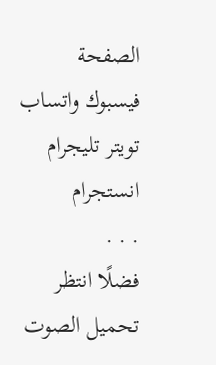الصفحة
فيسبوك واتساب تويتر تليجرام انستجرام
. . .
فضلًا انتظر تحميل الصوت